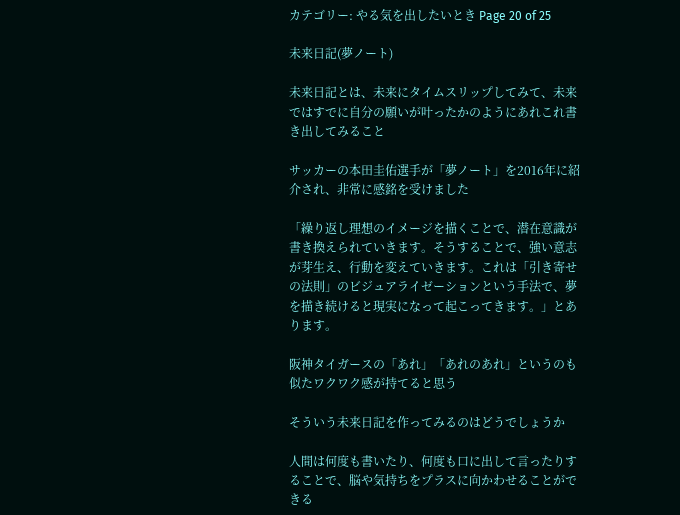カテゴリー: やる気を出したいとき Page 20 of 25

未来日記(夢ノート)

未来日記とは、未来にタイムスリップしてみて、未来ではすでに自分の願いが叶ったかのようにあれこれ書き出してみること

サッカーの本田圭佑選手が「夢ノート」を2016年に紹介され、非常に感銘を受けました

「繰り返し理想のイメージを描くことで、潜在意識が書き換えられていきます。そうすることで、強い意志が芽生え、行動を変えていきます。これは「引き寄せの法則」のビジュアライゼーションという手法で、夢を描き続けると現実になって起こってきます。」とあります。

阪神タイガースの「あれ」「あれのあれ」というのも似たワクワク感が持てると思う

そういう未来日記を作ってみるのはどうでしょうか

人間は何度も書いたり、何度も口に出して言ったりすることで、脳や気持ちをプラスに向かわせることができる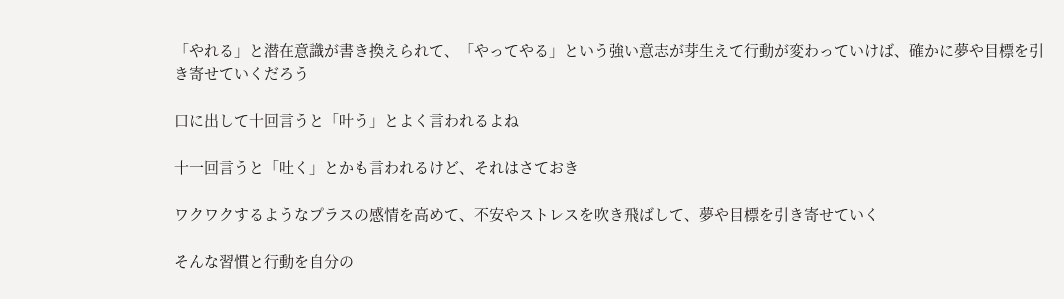「やれる」と潜在意識が書き換えられて、「やってやる」という強い意志が芽生えて行動が変わっていけば、確かに夢や目標を引き寄せていくだろう

口に出して十回言うと「叶う」とよく言われるよね

十一回言うと「吐く」とかも言われるけど、それはさておき

ワクワクするようなプラスの感情を高めて、不安やストレスを吹き飛ばして、夢や目標を引き寄せていく

そんな習慣と行動を自分の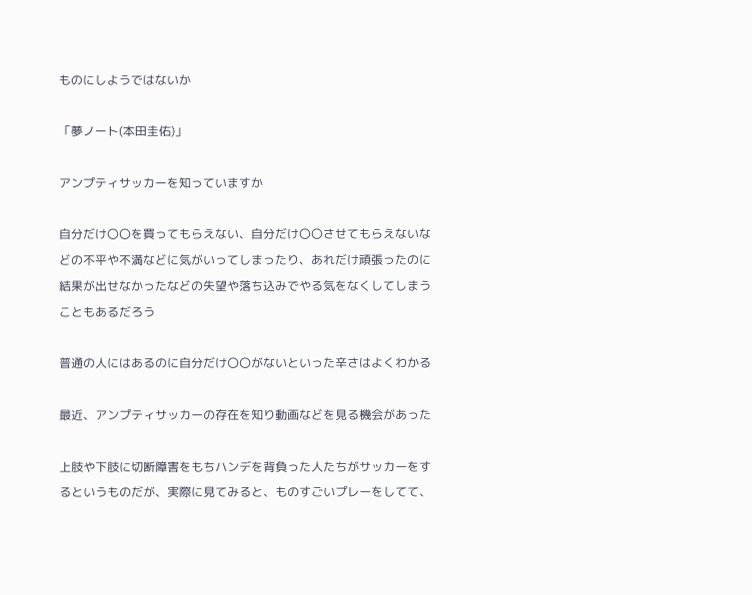ものにしようではないか

「夢ノート(本田圭佑)」

アンプティサッカーを知っていますか

自分だけ〇〇を買ってもらえない、自分だけ〇〇させてもらえないなどの不平や不満などに気がいってしまったり、あれだけ頑張ったのに結果が出せなかったなどの失望や落ち込みでやる気をなくしてしまうこともあるだろう

普通の人にはあるのに自分だけ〇〇がないといった辛さはよくわかる

最近、アンプティサッカーの存在を知り動画などを見る機会があった

上肢や下肢に切断障害をもちハンデを背負った人たちがサッカーをするというものだが、実際に見てみると、ものすごいプレーをしてて、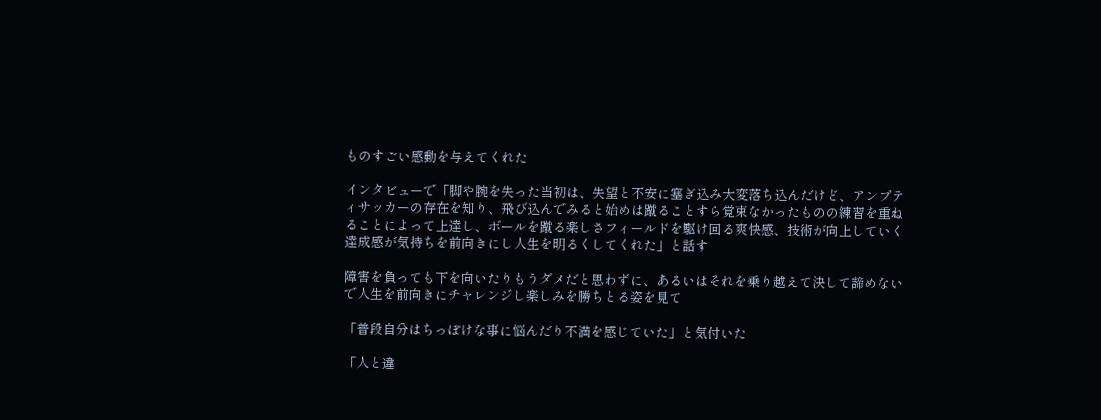ものすごい感動を与えてくれた

インタビューで「脚や腕を失った当初は、失望と不安に塞ぎ込み大変落ち込んだけど、アンプティサッカーの存在を知り、飛び込んでみると始めは蹴ることすら覚束なかったものの練習を重ねることによって上達し、ボールを蹴る楽しさフィールドを駆け回る爽快感、技術が向上していく達成感が気持ちを前向きにし人生を明るくしてくれた」と話す

障害を負っても下を向いたりもうダメだと思わずに、あるいはそれを乗り越えて決して諦めないで人生を前向きにチャレンジし楽しみを勝ちとる姿を見て

「普段自分はちっぽけな事に悩んだり不満を感じていた」と気付いた

「人と違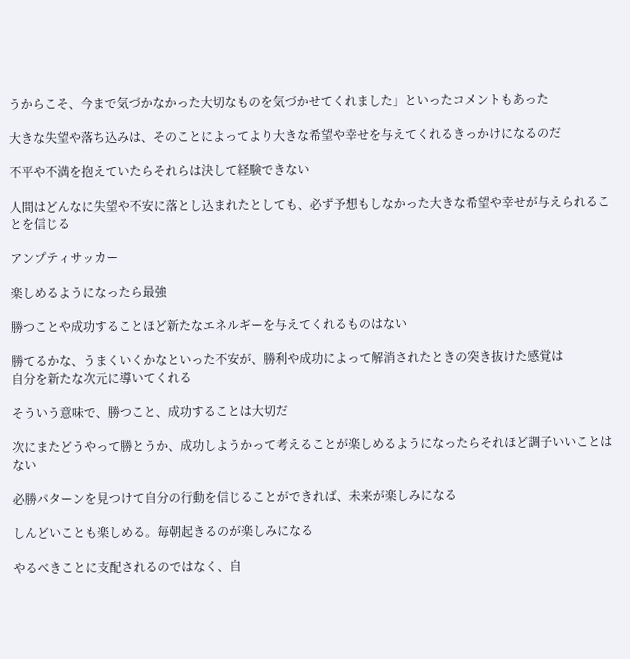うからこそ、今まで気づかなかった大切なものを気づかせてくれました」といったコメントもあった

大きな失望や落ち込みは、そのことによってより大きな希望や幸せを与えてくれるきっかけになるのだ

不平や不満を抱えていたらそれらは決して経験できない

人間はどんなに失望や不安に落とし込まれたとしても、必ず予想もしなかった大きな希望や幸せが与えられることを信じる

アンプティサッカー

楽しめるようになったら最強

勝つことや成功することほど新たなエネルギーを与えてくれるものはない

勝てるかな、うまくいくかなといった不安が、勝利や成功によって解消されたときの突き抜けた感覚は
自分を新たな次元に導いてくれる

そういう意味で、勝つこと、成功することは大切だ

次にまたどうやって勝とうか、成功しようかって考えることが楽しめるようになったらそれほど調子いいことはない

必勝パターンを見つけて自分の行動を信じることができれば、未来が楽しみになる

しんどいことも楽しめる。毎朝起きるのが楽しみになる

やるべきことに支配されるのではなく、自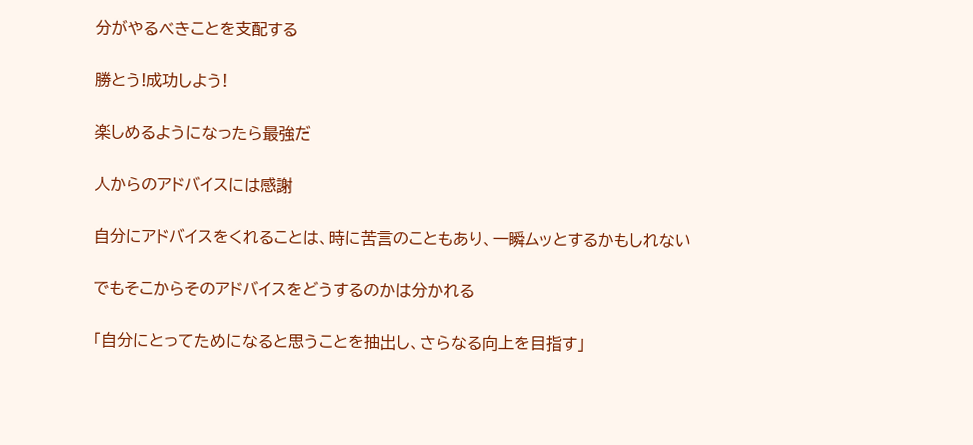分がやるべきことを支配する

勝とう!成功しよう!

楽しめるようになったら最強だ

人からのアドバイスには感謝

自分にアドバイスをくれることは、時に苦言のこともあり、一瞬ムッとするかもしれない

でもそこからそのアドバイスをどうするのかは分かれる

「自分にとってためになると思うことを抽出し、さらなる向上を目指す」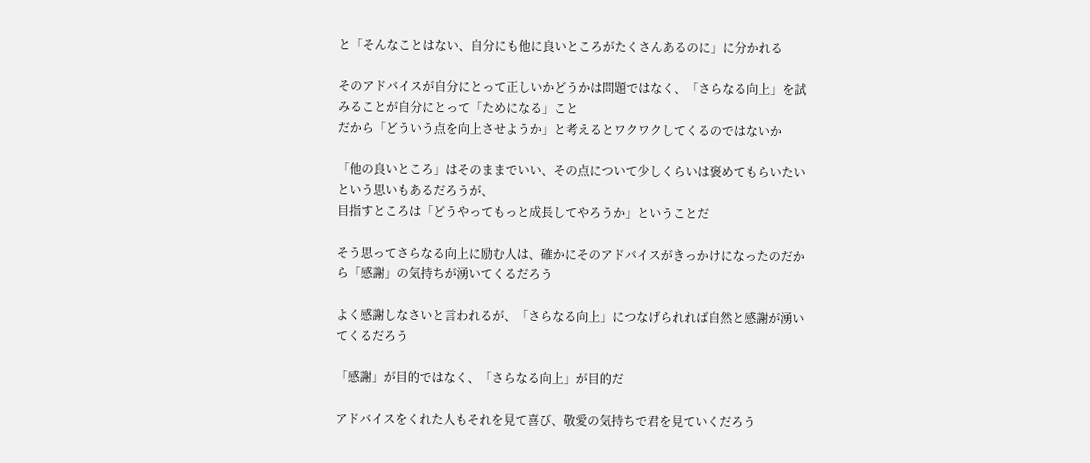と「そんなことはない、自分にも他に良いところがたくさんあるのに」に分かれる

そのアドバイスが自分にとって正しいかどうかは問題ではなく、「さらなる向上」を試みることが自分にとって「ためになる」こと
だから「どういう点を向上させようか」と考えるとワクワクしてくるのではないか

「他の良いところ」はそのままでいい、その点について少しくらいは褒めてもらいたいという思いもあるだろうが、
目指すところは「どうやってもっと成長してやろうか」ということだ

そう思ってさらなる向上に励む人は、確かにそのアドバイスがきっかけになったのだから「感謝」の気持ちが湧いてくるだろう

よく感謝しなさいと言われるが、「さらなる向上」につなげられれば自然と感謝が湧いてくるだろう

「感謝」が目的ではなく、「さらなる向上」が目的だ

アドバイスをくれた人もそれを見て喜び、敬愛の気持ちで君を見ていくだろう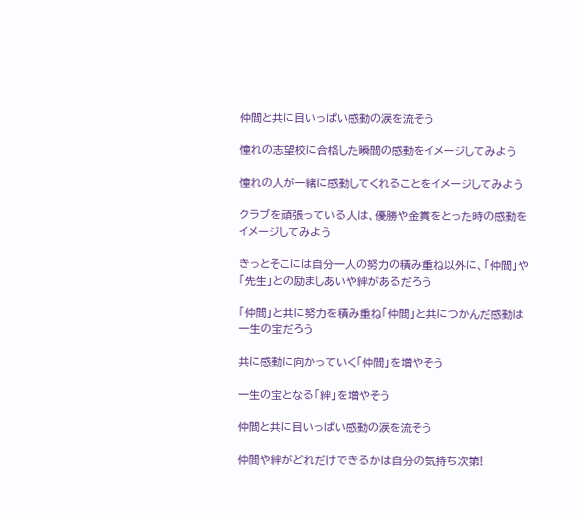仲間と共に目いっぱい感動の涙を流そう

憧れの志望校に合格した瞬間の感動をイメージしてみよう

憧れの人が一緒に感動してくれることをイメージしてみよう

クラブを頑張っている人は、優勝や金賞をとった時の感動をイメージしてみよう

きっとそこには自分一人の努力の積み重ね以外に、「仲間」や「先生」との励ましあいや絆があるだろう

「仲間」と共に努力を積み重ね「仲間」と共につかんだ感動は一生の宝だろう

共に感動に向かっていく「仲間」を増やそう

一生の宝となる「絆」を増やそう

仲間と共に目いっぱい感動の涙を流そう

仲間や絆がどれだけできるかは自分の気持ち次第!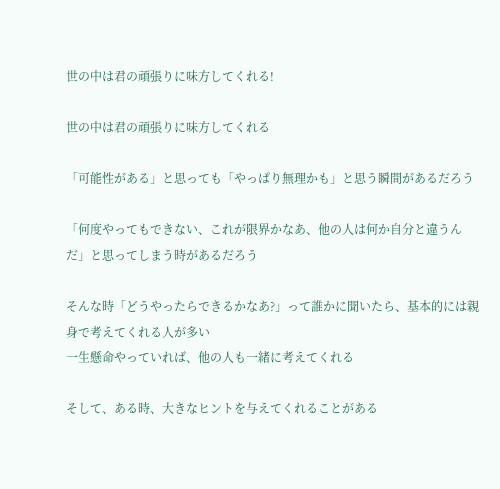世の中は君の頑張りに味方してくれる!

世の中は君の頑張りに味方してくれる

「可能性がある」と思っても「やっぱり無理かも」と思う瞬間があるだろう

「何度やってもできない、これが限界かなあ、他の人は何か自分と違うんだ」と思ってしまう時があるだろう

そんな時「どうやったらできるかなあ?」って誰かに聞いたら、基本的には親身で考えてくれる人が多い
一生懸命やっていれば、他の人も一緒に考えてくれる

そして、ある時、大きなヒントを与えてくれることがある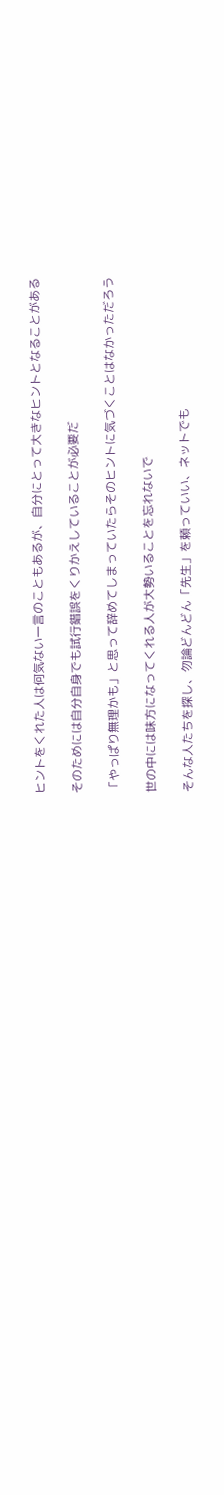ヒントをくれた人は何気ない一言のこともあるが、自分にとって大きなヒントとなることがある

そのためには自分自身でも試行錯誤をくりかえしていることが必要だ

「やっぱり無理かも」と思って辞めてしまっていたらそのヒントに気づくことはなかっただろう

世の中には味方になってくれる人が大勢いることを忘れないで

そんな人たちを探し、勿論どんどん「先生」を頼っていい、ネットでも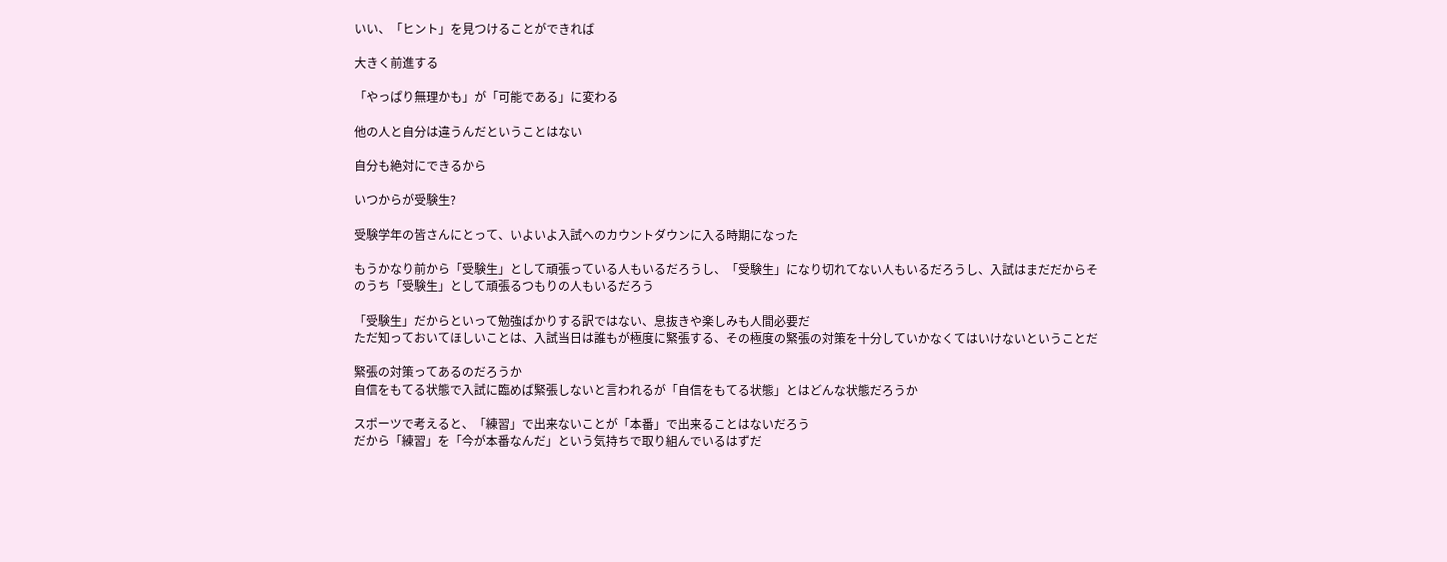いい、「ヒント」を見つけることができれば

大きく前進する

「やっぱり無理かも」が「可能である」に変わる

他の人と自分は違うんだということはない

自分も絶対にできるから

いつからが受験生?

受験学年の皆さんにとって、いよいよ入試へのカウントダウンに入る時期になった

もうかなり前から「受験生」として頑張っている人もいるだろうし、「受験生」になり切れてない人もいるだろうし、入試はまだだからそのうち「受験生」として頑張るつもりの人もいるだろう

「受験生」だからといって勉強ばかりする訳ではない、息抜きや楽しみも人間必要だ
ただ知っておいてほしいことは、入試当日は誰もが極度に緊張する、その極度の緊張の対策を十分していかなくてはいけないということだ

緊張の対策ってあるのだろうか
自信をもてる状態で入試に臨めば緊張しないと言われるが「自信をもてる状態」とはどんな状態だろうか

スポーツで考えると、「練習」で出来ないことが「本番」で出来ることはないだろう
だから「練習」を「今が本番なんだ」という気持ちで取り組んでいるはずだ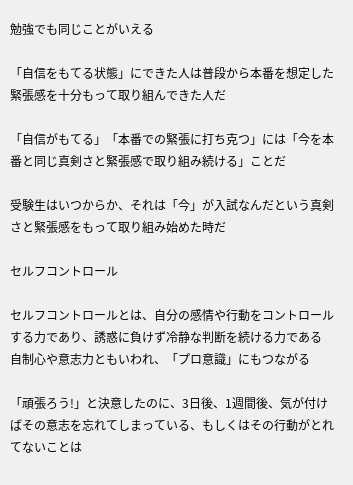勉強でも同じことがいえる

「自信をもてる状態」にできた人は普段から本番を想定した緊張感を十分もって取り組んできた人だ

「自信がもてる」「本番での緊張に打ち克つ」には「今を本番と同じ真剣さと緊張感で取り組み続ける」ことだ

受験生はいつからか、それは「今」が入試なんだという真剣さと緊張感をもって取り組み始めた時だ

セルフコントロール

セルフコントロールとは、自分の感情や行動をコントロールする力であり、誘惑に負けず冷静な判断を続ける力である
自制心や意志力ともいわれ、「プロ意識」にもつながる

「頑張ろう!」と決意したのに、3日後、1週間後、気が付けばその意志を忘れてしまっている、もしくはその行動がとれてないことは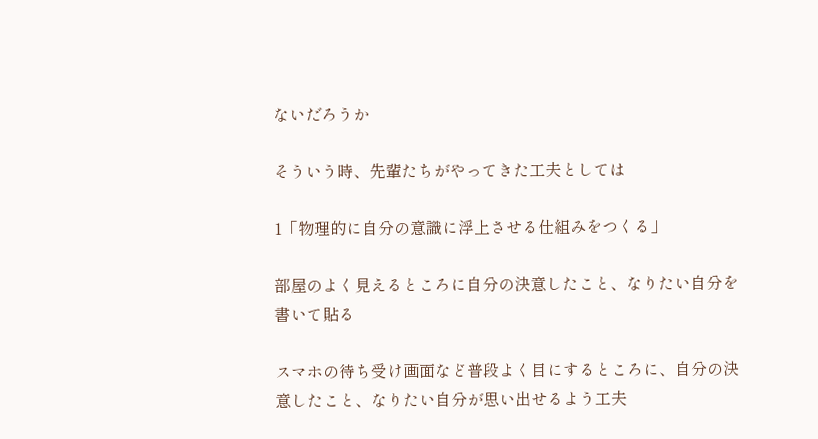ないだろうか

そういう時、先輩たちがやってきた工夫としては

1「物理的に自分の意識に浮上させる仕組みをつくる」

部屋のよく見えるところに自分の決意したこと、なりたい自分を書いて貼る

スマホの待ち受け画面など普段よく目にするところに、自分の決意したこと、なりたい自分が思い出せるよう工夫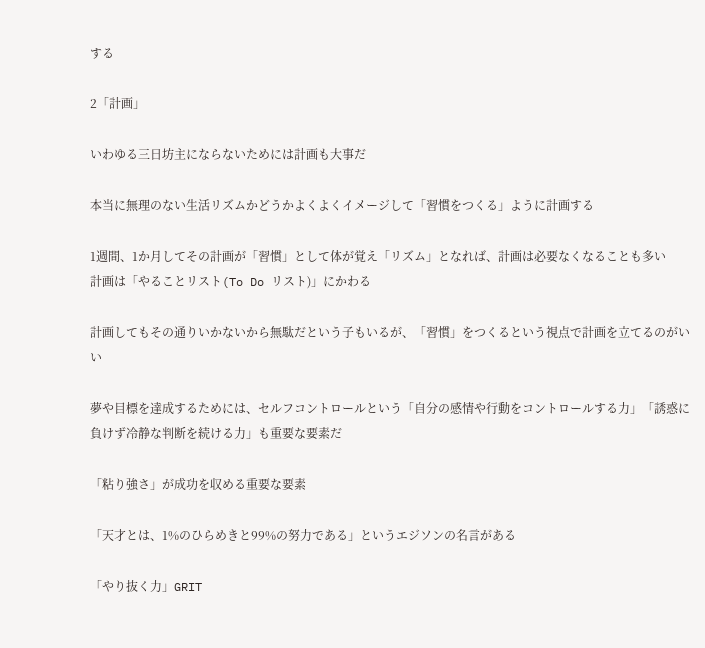する

2「計画」

いわゆる三日坊主にならないためには計画も大事だ

本当に無理のない生活リズムかどうかよくよくイメージして「習慣をつくる」ように計画する

1週間、1か月してその計画が「習慣」として体が覚え「リズム」となれば、計画は必要なくなることも多い
計画は「やることリスト(To Do リスト)」にかわる

計画してもその通りいかないから無駄だという子もいるが、「習慣」をつくるという視点で計画を立てるのがいい

夢や目標を達成するためには、セルフコントロールという「自分の感情や行動をコントロールする力」「誘惑に負けず冷静な判断を続ける力」も重要な要素だ

「粘り強さ」が成功を収める重要な要素

「天才とは、1%のひらめきと99%の努力である」というエジソンの名言がある

「やり抜く力」GRIT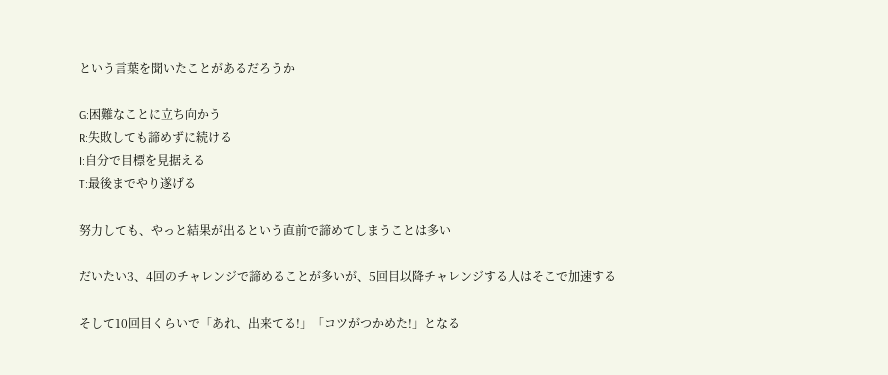という言葉を聞いたことがあるだろうか

G:困難なことに立ち向かう
R:失敗しても諦めずに続ける
I:自分で目標を見据える
T:最後までやり遂げる

努力しても、やっと結果が出るという直前で諦めてしまうことは多い

だいたい3、4回のチャレンジで諦めることが多いが、5回目以降チャレンジする人はそこで加速する

そして10回目くらいで「あれ、出来てる!」「コツがつかめた!」となる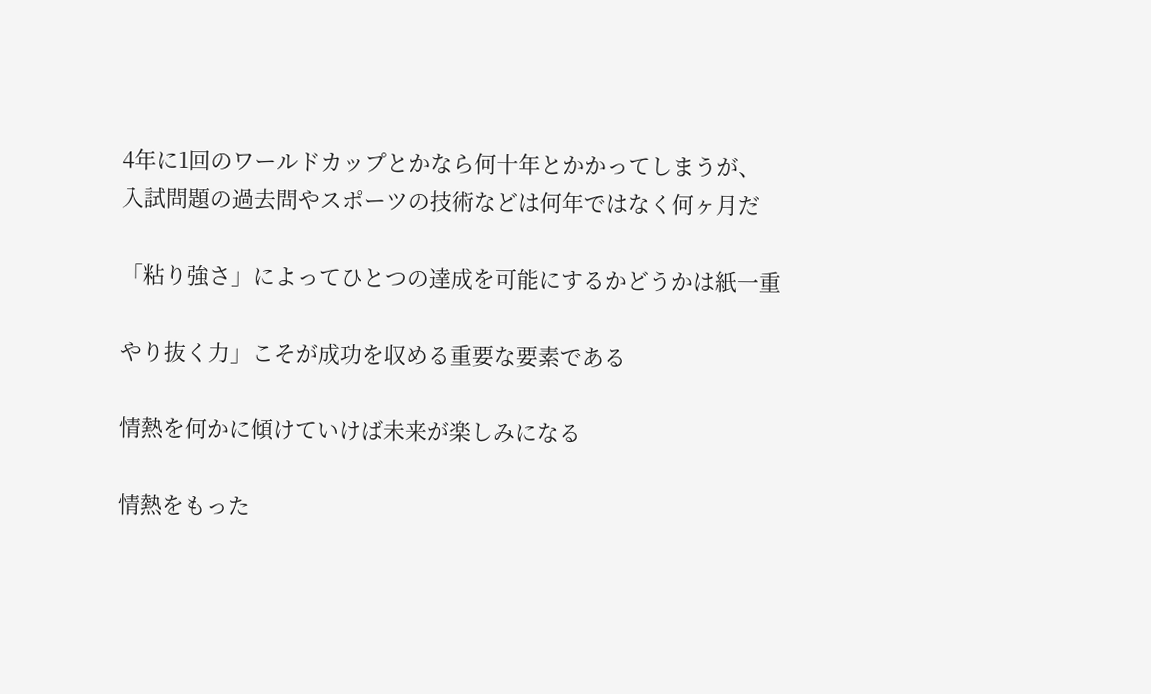4年に1回のワールドカップとかなら何十年とかかってしまうが、
入試問題の過去問やスポーツの技術などは何年ではなく何ヶ月だ

「粘り強さ」によってひとつの達成を可能にするかどうかは紙一重

やり抜く力」こそが成功を収める重要な要素である

情熱を何かに傾けていけば未来が楽しみになる

情熱をもった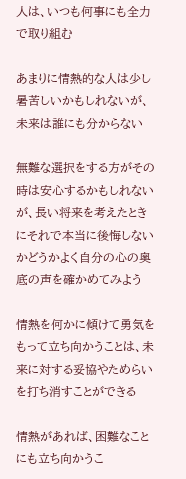人は、いつも何事にも全力で取り組む

あまりに情熱的な人は少し暑苦しいかもしれないが、未来は誰にも分からない

無難な選択をする方がその時は安心するかもしれないが、長い将来を考えたときにそれで本当に後悔しないかどうかよく自分の心の奥底の声を確かめてみよう

情熱を何かに傾けて勇気をもって立ち向かうことは、未来に対する妥協やためらいを打ち消すことができる

情熱があれば、困難なことにも立ち向かうこ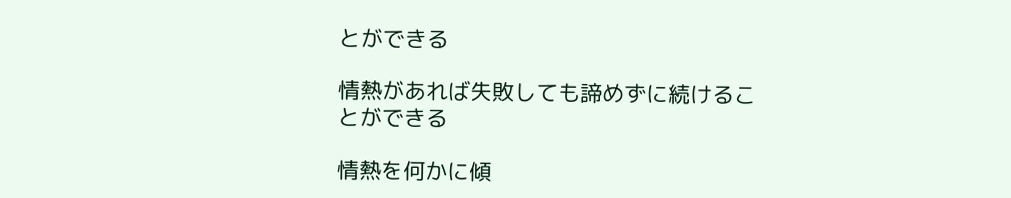とができる

情熱があれば失敗しても諦めずに続けることができる

情熱を何かに傾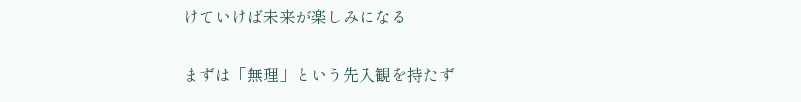けていけば未来が楽しみになる

まずは「無理」という先入観を持たず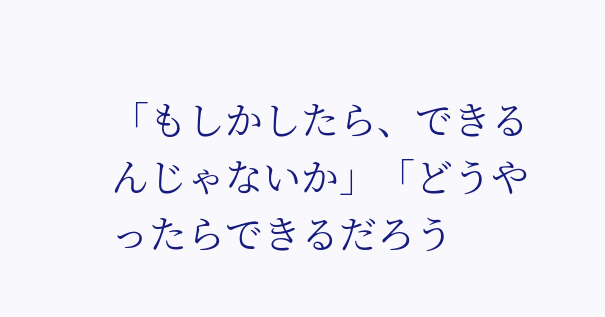「もしかしたら、できるんじゃないか」「どうやったらできるだろう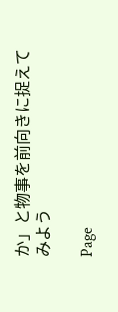か」と物事を前向きに捉えてみよう

Page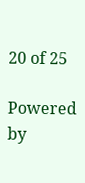20 of 25

Powered by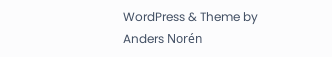WordPress & Theme by Anders Norén